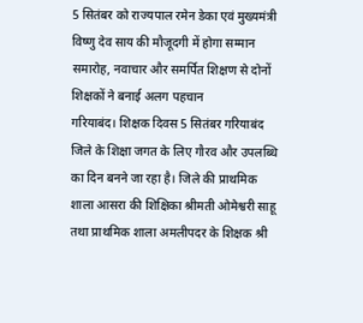5 सितंबर को राज्यपाल रमेन डेका एवं मुख्यमंत्री विष्णु देव साय की मौजूदगी में होगा सम्मान समारोह, नवाचार और समर्पित शिक्षण से दोनों शिक्षकों ने बनाई अलग पहचान
गरियाबंद। शिक्षक दिवस 5 सितंबर गरियाबंद जिले के शिक्षा जगत के लिए गौरव और उपलब्धि का दिन बनने जा रहा है। जिले की प्राथमिक शाला आसरा की शिक्षिका श्रीमती ओमेश्वरी साहू तथा प्राथमिक शाला अमलीपदर के शिक्षक श्री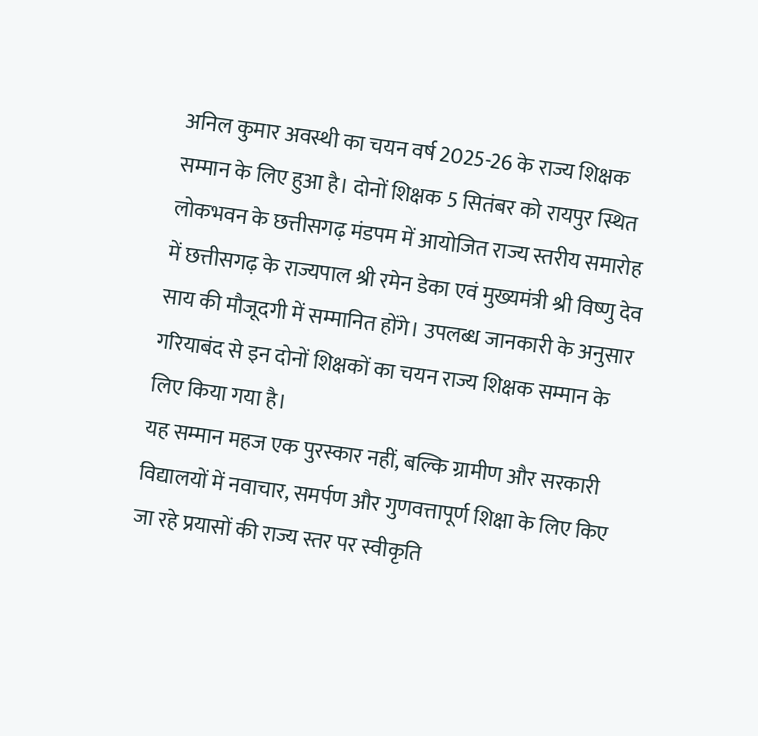अनिल कुमार अवस्थी का चयन वर्ष 2025-26 के राज्य शिक्षक सम्मान के लिए हुआ है। दोनों शिक्षक 5 सितंबर को रायपुर स्थित लोकभवन के छत्तीसगढ़ मंडपम में आयोजित राज्य स्तरीय समारोह में छत्तीसगढ़ के राज्यपाल श्री रमेन डेका एवं मुख्यमंत्री श्री विष्णु देव साय की मौजूदगी में सम्मानित होंगे। उपलब्ध जानकारी के अनुसार गरियाबंद से इन दोनों शिक्षकों का चयन राज्य शिक्षक सम्मान के लिए किया गया है।
यह सम्मान महज एक पुरस्कार नहीं, बल्कि ग्रामीण और सरकारी विद्यालयों में नवाचार, समर्पण और गुणवत्तापूर्ण शिक्षा के लिए किए जा रहे प्रयासों की राज्य स्तर पर स्वीकृति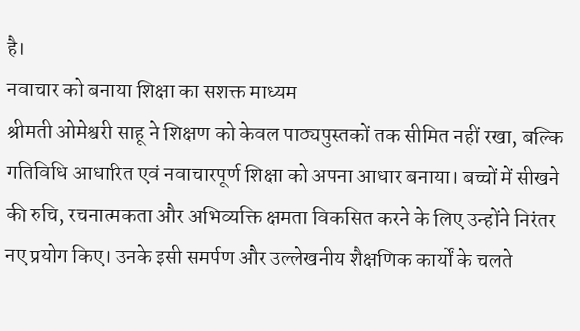है।
नवाचार को बनाया शिक्षा का सशक्त माध्यम
श्रीमती ओमेश्वरी साहू ने शिक्षण को केवल पाठ्यपुस्तकों तक सीमित नहीं रखा, बल्कि गतिविधि आधारित एवं नवाचारपूर्ण शिक्षा को अपना आधार बनाया। बच्चों में सीखने की रुचि, रचनात्मकता और अभिव्यक्ति क्षमता विकसित करने के लिए उन्होंने निरंतर नए प्रयोग किए। उनके इसी समर्पण और उल्लेखनीय शैक्षणिक कार्यों के चलते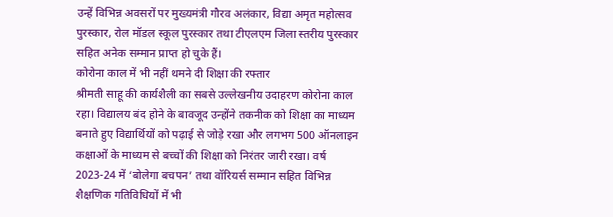उन्हें विभिन्न अवसरों पर मुख्यमंत्री गौरव अलंकार, विद्या अमृत महोत्सव पुरस्कार, रोल मॉडल स्कूल पुरस्कार तथा टीएलएम जिला स्तरीय पुरस्कार सहित अनेक सम्मान प्राप्त हो चुके हैं।
कोरोना काल में भी नहीं थमने दी शिक्षा की रफ्तार
श्रीमती साहू की कार्यशैली का सबसे उल्लेखनीय उदाहरण कोरोना काल रहा। विद्यालय बंद होने के बावजूद उन्होंने तकनीक को शिक्षा का माध्यम बनाते हुए विद्यार्थियों को पढ़ाई से जोड़े रखा और लगभग 500 ऑनलाइन कक्षाओं के माध्यम से बच्चों की शिक्षा को निरंतर जारी रखा। वर्ष 2023-24 में ‘बोलेगा बचपन’ तथा वॉरियर्स सम्मान सहित विभिन्न शैक्षणिक गतिविधियों में भी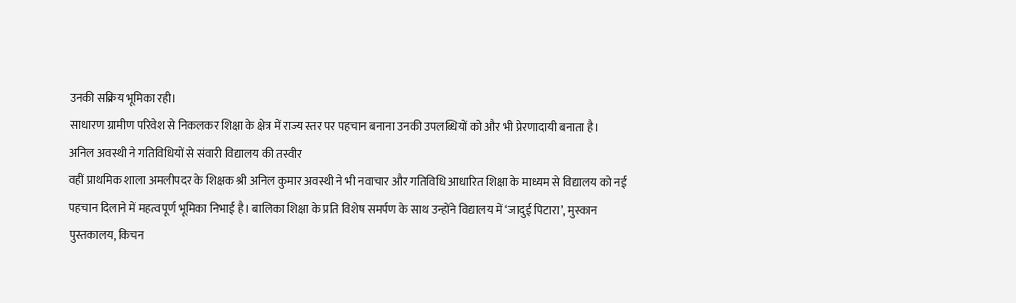उनकी सक्रिय भूमिका रही।
साधारण ग्रामीण परिवेश से निकलकर शिक्षा के क्षेत्र में राज्य स्तर पर पहचान बनाना उनकी उपलब्धियों को और भी प्रेरणादायी बनाता है।
अनिल अवस्थी ने गतिविधियों से संवारी विद्यालय की तस्वीर
वहीं प्राथमिक शाला अमलीपदर के शिक्षक श्री अनिल कुमार अवस्थी ने भी नवाचार और गतिविधि आधारित शिक्षा के माध्यम से विद्यालय को नई पहचान दिलाने में महत्वपूर्ण भूमिका निभाई है। बालिका शिक्षा के प्रति विशेष समर्पण के साथ उन्होंने विद्यालय में ‘जादुई पिटारा’, मुस्कान पुस्तकालय, किचन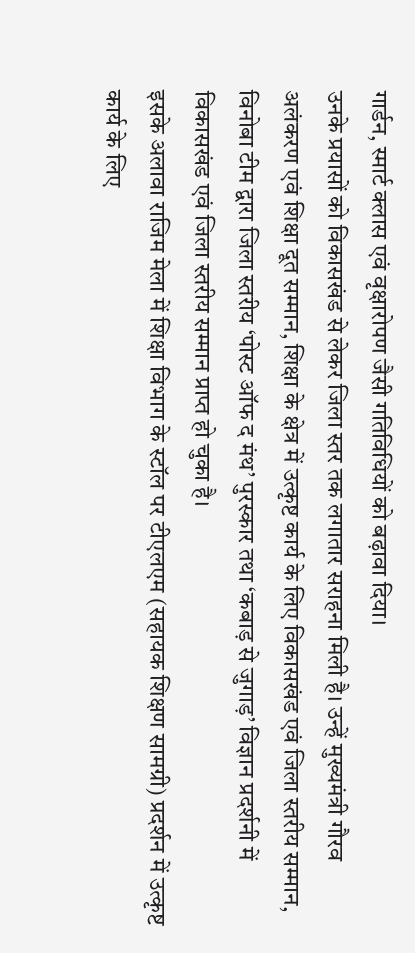गार्डन, स्मार्ट क्लास एवं वृक्षारोपण जैसी गतिविधियों को बढ़ावा दिया।
उनके प्रयासों को विकासखंड से लेकर जिला स्तर तक लगातार सराहना मिली है। उन्हें मुख्यमंत्री गौरव अलंकरण एवं शिक्षा दूत सम्मान, शिक्षा के क्षेत्र में उत्कृष्ट कार्य के लिए विकासखंड एवं जिला स्तरीय सम्मान, विनोबा टीम द्वारा जिला स्तरीय ‘पोस्ट ऑफ द मंथ’ पुरस्कार तथा ‘कबाड़ से जुगाड़’ विज्ञान प्रदर्शनी में विकासखंड एवं जिला स्तरीय सम्मान प्राप्त हो चुका है।
इसके अलावा राजिम मेला में शिक्षा विभाग के स्टॉल पर टीएलएम (सहायक शिक्षण सामग्री) प्रदर्शन में उत्कृष्ट कार्य के लिए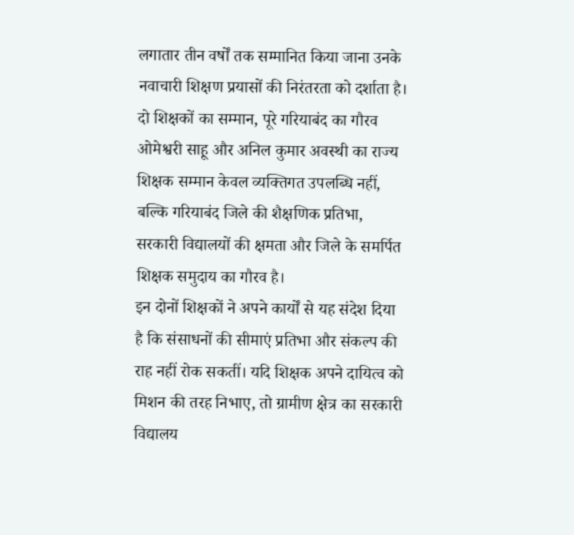लगातार तीन वर्षों तक सम्मानित किया जाना उनके नवाचारी शिक्षण प्रयासों की निरंतरता को दर्शाता है।
दो शिक्षकों का सम्मान, पूरे गरियाबंद का गौरव
ओमेश्वरी साहू और अनिल कुमार अवस्थी का राज्य शिक्षक सम्मान केवल व्यक्तिगत उपलब्धि नहीं, बल्कि गरियाबंद जिले की शैक्षणिक प्रतिभा, सरकारी विद्यालयों की क्षमता और जिले के समर्पित शिक्षक समुदाय का गौरव है।
इन दोनों शिक्षकों ने अपने कार्यों से यह संदेश दिया है कि संसाधनों की सीमाएं प्रतिभा और संकल्प की राह नहीं रोक सकतीं। यदि शिक्षक अपने दायित्व को मिशन की तरह निभाए, तो ग्रामीण क्षेत्र का सरकारी विद्यालय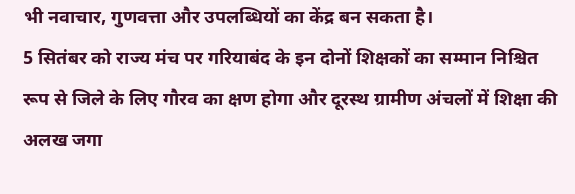भी नवाचार, गुणवत्ता और उपलब्धियों का केंद्र बन सकता है।
5 सितंबर को राज्य मंच पर गरियाबंद के इन दोनों शिक्षकों का सम्मान निश्चित रूप से जिले के लिए गौरव का क्षण होगा और दूरस्थ ग्रामीण अंचलों में शिक्षा की अलख जगा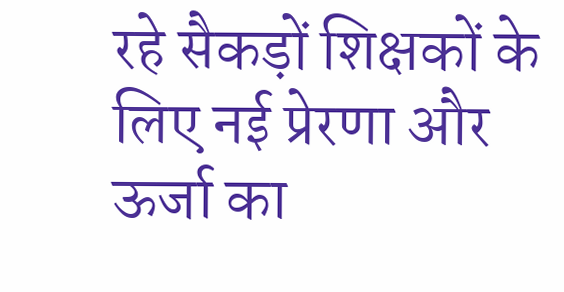रहे सैकड़ों शिक्षकों के लिए नई प्रेरणा और ऊर्जा का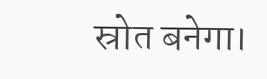स्रोत बनेगा।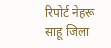रिपोर्ट नेहरू साहू जिला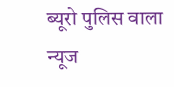ब्यूरो पुलिस वाला न्यूज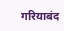गरियाबंद